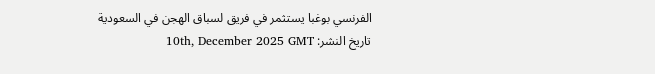الفرنسي بوغبا يستثمر في فريق لسباق الهجن في السعودية
تاريخ النشر: 10th, December 2025 GMT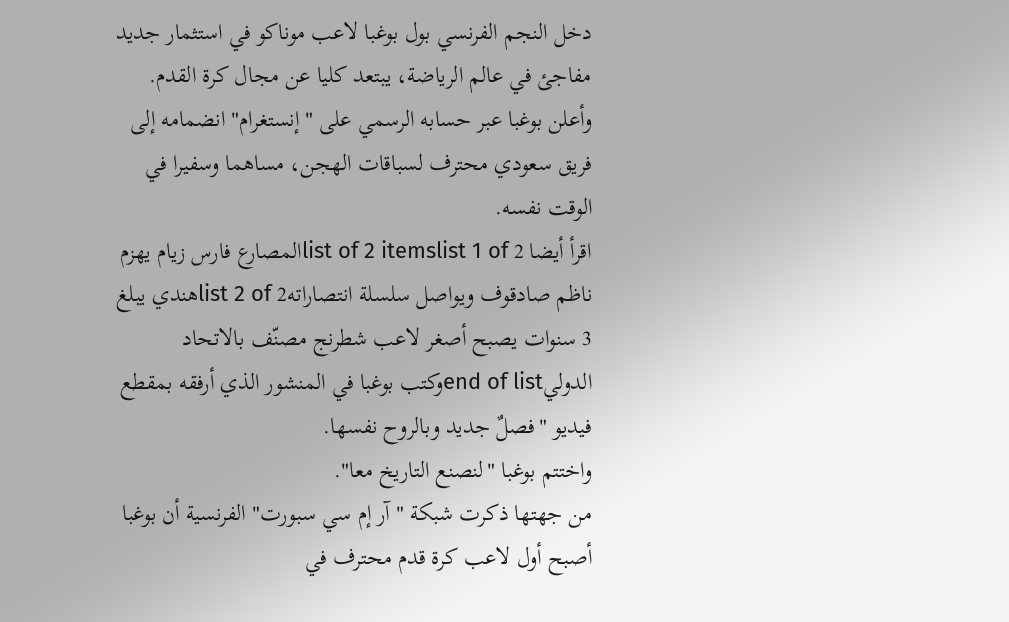دخل النجم الفرنسي بول بوغبا لاعب موناكو في استثمار جديد مفاجئ في عالم الرياضة، يبتعد كليا عن مجال كرة القدم.
وأعلن بوغبا عبر حسابه الرسمي على "إنستغرام" انضمامه إلى فريق سعودي محترف لسباقات الهجن، مساهما وسفيرا في الوقت نفسه.
اقرأ أيضا list of 2 itemslist 1 of 2المصارع فارس زيام يهزم ناظم صادقوف ويواصل سلسلة انتصاراتهlist 2 of 2هندي يبلغ 3 سنوات يصبح أصغر لاعب شطرنج مصنّف بالاتحاد الدوليend of listوكتب بوغبا في المنشور الذي أرفقه بمقطع فيديو "فصلٌ جديد وبالروح نفسها.
واختتم بوغبا "لنصنع التاريخ معا".
من جهتها ذكرت شبكة "آر إم سي سبورت" الفرنسية أن بوغبا أصبح أول لاعب كرة قدم محترف في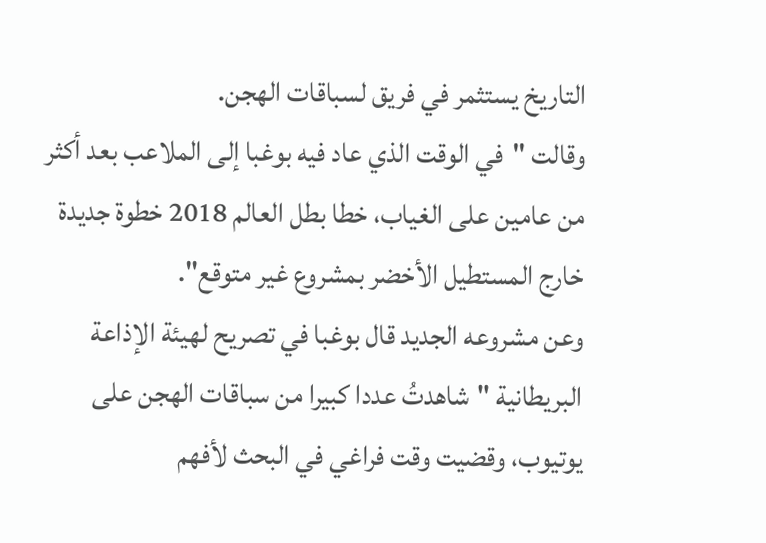التاريخ يستثمر في فريق لسباقات الهجن.
وقالت "في الوقت الذي عاد فيه بوغبا إلى الملاعب بعد أكثر من عامين على الغياب، خطا بطل العالم 2018 خطوة جديدة خارج المستطيل الأخضر بمشروع غير متوقع".
وعن مشروعه الجديد قال بوغبا في تصريح لهيئة الإذاعة البريطانية "شاهدتُ عددا كبيرا من سباقات الهجن على يوتيوب، وقضيت وقت فراغي في البحث لأفهم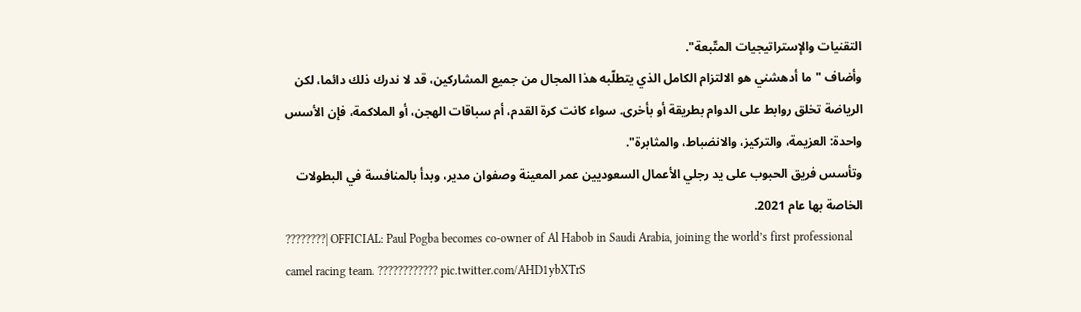التقنيات والإستراتيجيات المتّبعة".
وأضاف "ما أدهشني هو الالتزام الكامل الذي يتطلّبه هذا المجال من جميع المشاركين، قد لا ندرك ذلك دائما، لكن الرياضة تخلق روابط على الدوام بطريقة أو بأخرى. سواء كانت كرة القدم، أم سباقات الهجن، أو الملاكمة، فإن الأسس واحدة: العزيمة، والتركيز، والانضباط، والمثابرة".
وتأسس فريق الحبوب على يد رجلي الأعمال السعوديين عمر المعينة وصفوان مدير، وبدأ بالمنافسة في البطولات الخاصة بها عام 2021.
????????| OFFICIAL: Paul Pogba becomes co-owner of Al Habob in Saudi Arabia, joining the world’s first professional camel racing team. ???????????? pic.twitter.com/AHD1ybXTrS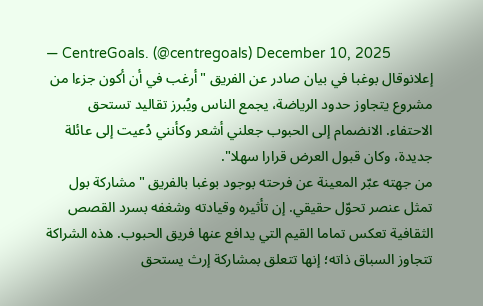— CentreGoals. (@centregoals) December 10, 2025
إعلانوقال بوغبا في بيان صادر عن الفريق "أرغب في أن أكون جزءا من مشروع يتجاوز حدود الرياضة، يجمع الناس ويُبرز تقاليد تستحق الاحتفاء. الانضمام إلى الحبوب جعلني أشعر وكأنني دُعيت إلى عائلة جديدة، وكان قبول العرض قرارا سهلا".
من جهته عبّر المعينة عن فرحته بوجود بوغبا بالفريق "مشاركة بول تمثل عنصر تحوّل حقيقي. إن تأثيره وقيادته وشغفه بسرد القصص الثقافية تعكس تماما القيم التي يدافع عنها فريق الحبوب. هذه الشراكة تتجاوز السباق ذاته؛ إنها تتعلق بمشاركة إرث يستحق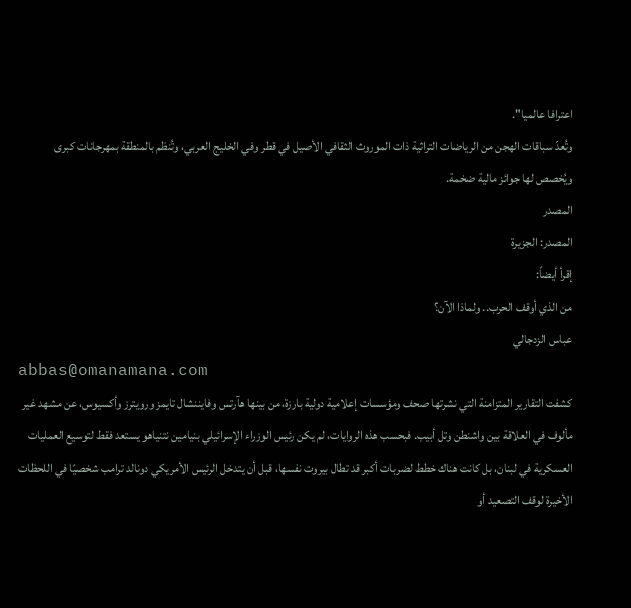اعترافا عالميا".
وتُعدّ سباقات الهجن من الرياضات التراثية ذات الموروث الثقافي الأصيل في قطر وفي الخليج العربي، وتُنظم بالمنطقة بمهرجانات كبرى ويُخصص لها جوائز مالية ضخمة.
المصدر
المصدر: الجزيرة
إقرأ أيضاً:
من الذي أوقف الحرب.. ولماذا الآن؟
عباس الزدجالي
abbas@omanamana.com
كشفت التقارير المتزامنة التي نشرتها صحف ومؤسسات إعلامية دولية بارزة، من بينها هآرتس وفايننشال تايمز ورويترز وأكسيوس، عن مشهد غير مألوف في العلاقة بين واشنطن وتل أبيب. فبحسب هذه الروايات، لم يكن رئيس الوزراء الإسرائيلي بنيامين نتنياهو يستعد فقط لتوسيع العمليات العسكرية في لبنان، بل كانت هناك خطط لضربات أكبر قد تطال بيروت نفسها، قبل أن يتدخل الرئيس الأمريكي دونالد ترامب شخصيًا في اللحظات الأخيرة لوقف التصعيد أو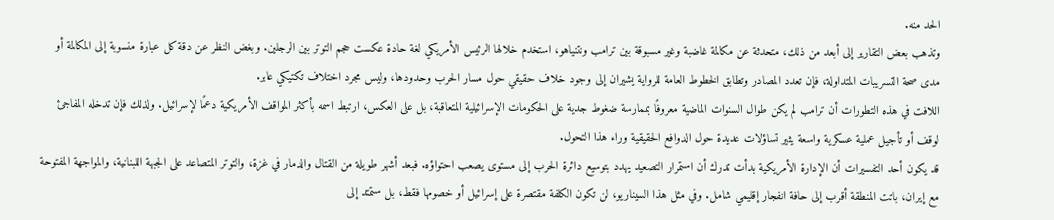الحد منه.
وتذهب بعض التقارير إلى أبعد من ذلك، متحدثة عن مكالمة غاضبة وغير مسبوقة بين ترامب ونتنياهو، استخدم خلالها الرئيس الأمريكي لغة حادة عكست حجم التوتر بين الرجلين. وبغض النظر عن دقة كل عبارة منسوبة إلى المكالمة أو مدى صحة التسريبات المتداولة، فإن تعدد المصادر وتطابق الخطوط العامة للرواية يشيران إلى وجود خلاف حقيقي حول مسار الحرب وحدودها، وليس مجرد اختلاف تكتيكي عابر.
اللافت في هذه التطورات أن ترامب لم يكن طوال السنوات الماضية معروفًا بممارسة ضغوط جدية على الحكومات الإسرائيلية المتعاقبة، بل على العكس، ارتبط اسمه بأكثر المواقف الأمريكية دعمًا لإسرائيل. ولذلك فإن تدخله المفاجئ لوقف أو تأجيل عملية عسكرية واسعة يثير تساؤلات عديدة حول الدوافع الحقيقية وراء هذا التحول.
قد يكون أحد التفسيرات أن الإدارة الأمريكية بدأت تدرك أن استمرار التصعيد يهدد بتوسيع دائرة الحرب إلى مستوى يصعب احتواؤه. فبعد أشهر طويلة من القتال والدمار في غزة، والتوتر المتصاعد على الجبهة اللبنانية، والمواجهة المفتوحة مع إيران، باتت المنطقة أقرب إلى حافة انفجار إقليمي شامل. وفي مثل هذا السيناريو، لن تكون الكلفة مقتصرة على إسرائيل أو خصومها فقط، بل ستمتد إلى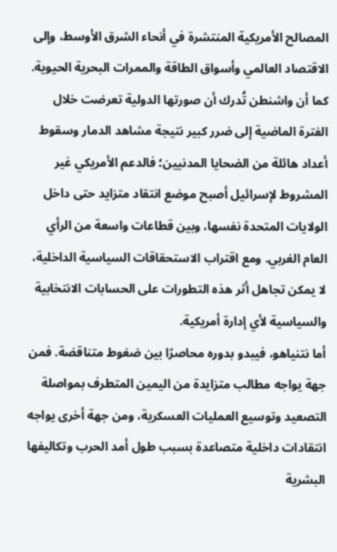المصالح الأمريكية المنتشرة في أنحاء الشرق الأوسط، وإلى الاقتصاد العالمي وأسواق الطاقة والممرات البحرية الحيوية.
كما أن واشنطن تُدرك أن صورتها الدولية تعرضت خلال الفترة الماضية إلى ضرر كبير نتيجة مشاهد الدمار وسقوط أعداد هائلة من الضحايا المدنيين؛ فالدعم الأمريكي غير المشروط لإسرائيل أصبح موضع انتقاد متزايد حتى داخل الولايات المتحدة نفسها، وبين قطاعات واسعة من الرأي العام الغربي. ومع اقتراب الاستحقاقات السياسية الداخلية، لا يمكن تجاهل أثر هذه التطورات على الحسابات الانتخابية والسياسية لأي إدارة أمريكية.
أما نتنياهو، فيبدو بدوره محاصرًا بين ضغوط متناقضة. فمن جهة يواجه مطالب متزايدة من اليمين المتطرف بمواصلة التصعيد وتوسيع العمليات العسكرية، ومن جهة أخرى يواجه انتقادات داخلية متصاعدة بسبب طول أمد الحرب وتكاليفها البشرية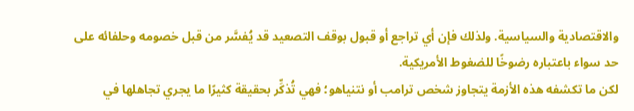والاقتصادية والسياسية. ولذلك فإن أي تراجع أو قبول بوقف التصعيد قد يُفسَّر من قبل خصومه وحلفائه على حد سواء باعتباره رضوخًا للضغوط الأمريكية.
لكن ما تكشفه هذه الأزمة يتجاوز شخص ترامب أو نتنياهو؛ فهي تُذكِّر بحقيقة كثيرًا ما يجري تجاهلها في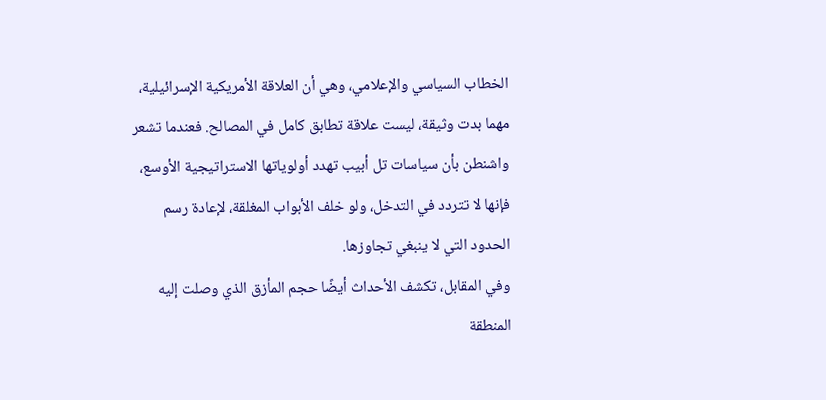الخطاب السياسي والإعلامي، وهي أن العلاقة الأمريكية الإسرائيلية، مهما بدت وثيقة، ليست علاقة تطابق كامل في المصالح. فعندما تشعر واشنطن بأن سياسات تل أبيب تهدد أولوياتها الاستراتيجية الأوسع، فإنها لا تتردد في التدخل، ولو خلف الأبواب المغلقة، لإعادة رسم الحدود التي لا ينبغي تجاوزها.
وفي المقابل، تكشف الأحداث أيضًا حجم المأزق الذي وصلت إليه المنطقة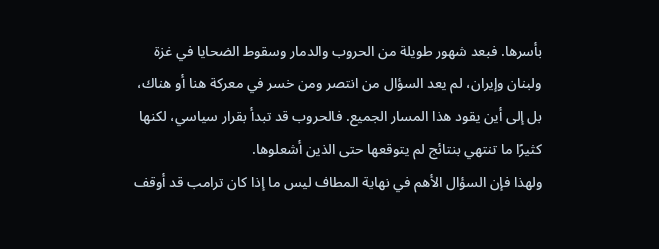بأسرها. فبعد شهور طويلة من الحروب والدمار وسقوط الضحايا في غزة ولبنان وإيران، لم يعد السؤال من انتصر ومن خسر في معركة هنا أو هناك، بل إلى أين يقود هذا المسار الجميع. فالحروب قد تبدأ بقرار سياسي، لكنها كثيرًا ما تنتهي بنتائج لم يتوقعها حتى الذين أشعلوها.
ولهذا فإن السؤال الأهم في نهاية المطاف ليس ما إذا كان ترامب قد أوقف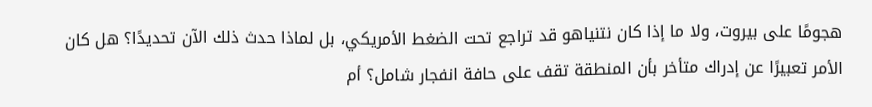هجومًا على بيروت، ولا ما إذا كان نتنياهو قد تراجع تحت الضغط الأمريكي، بل لماذا حدث ذلك الآن تحديدًا؟ هل كان الأمر تعبيرًا عن إدراك متأخر بأن المنطقة تقف على حافة انفجار شامل؟ أم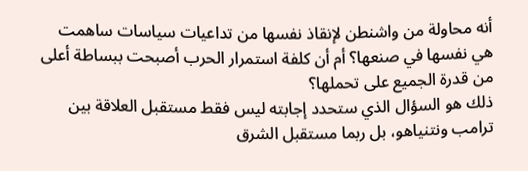أنه محاولة من واشنطن لإنقاذ نفسها من تداعيات سياسات ساهمت هي نفسها في صنعها؟ أم أن كلفة استمرار الحرب أصبحت ببساطة أعلى من قدرة الجميع على تحملها؟
ذلك هو السؤال الذي ستحدد إجابته ليس فقط مستقبل العلاقة بين ترامب ونتنياهو، بل ربما مستقبل الشرق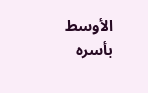الأوسط بأسره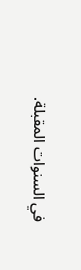في السنوات المقبلة.